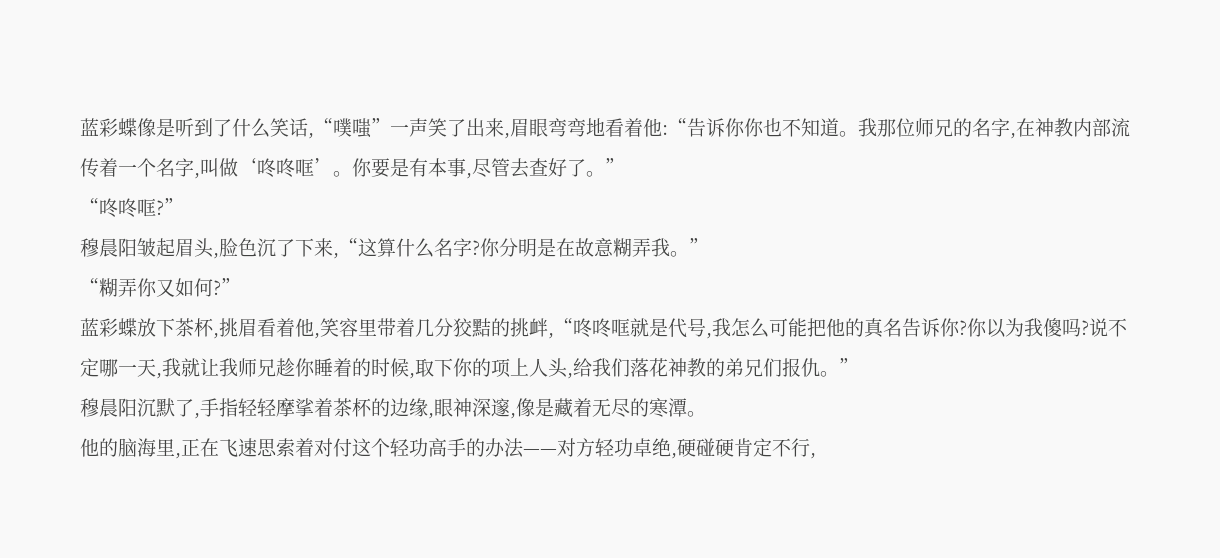蓝彩蝶像是听到了什么笑话,“噗嗤”一声笑了出来,眉眼弯弯地看着他:“告诉你你也不知道。我那位师兄的名字,在神教内部流传着一个名字,叫做‘咚咚哐’。你要是有本事,尽管去查好了。”
“咚咚哐?”
穆晨阳皱起眉头,脸色沉了下来,“这算什么名字?你分明是在故意糊弄我。”
“糊弄你又如何?”
蓝彩蝶放下茶杯,挑眉看着他,笑容里带着几分狡黠的挑衅,“咚咚哐就是代号,我怎么可能把他的真名告诉你?你以为我傻吗?说不定哪一天,我就让我师兄趁你睡着的时候,取下你的项上人头,给我们落花神教的弟兄们报仇。”
穆晨阳沉默了,手指轻轻摩挲着茶杯的边缘,眼神深邃,像是藏着无尽的寒潭。
他的脑海里,正在飞速思索着对付这个轻功高手的办法——对方轻功卓绝,硬碰硬肯定不行,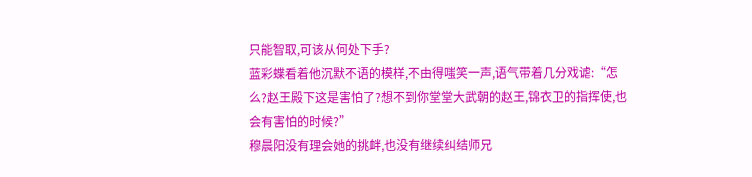只能智取,可该从何处下手?
蓝彩蝶看着他沉默不语的模样,不由得嗤笑一声,语气带着几分戏谑:“怎么?赵王殿下这是害怕了?想不到你堂堂大武朝的赵王,锦衣卫的指挥使,也会有害怕的时候?”
穆晨阳没有理会她的挑衅,也没有继续纠结师兄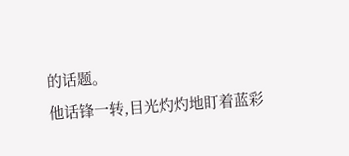的话题。
他话锋一转,目光灼灼地盯着蓝彩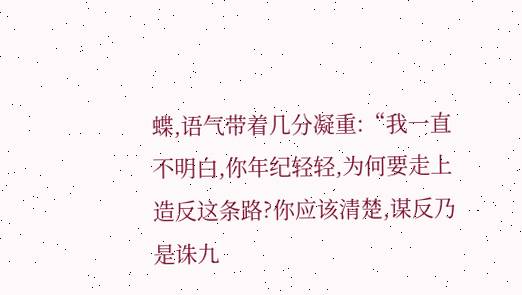蝶,语气带着几分凝重:“我一直不明白,你年纪轻轻,为何要走上造反这条路?你应该清楚,谋反乃是诛九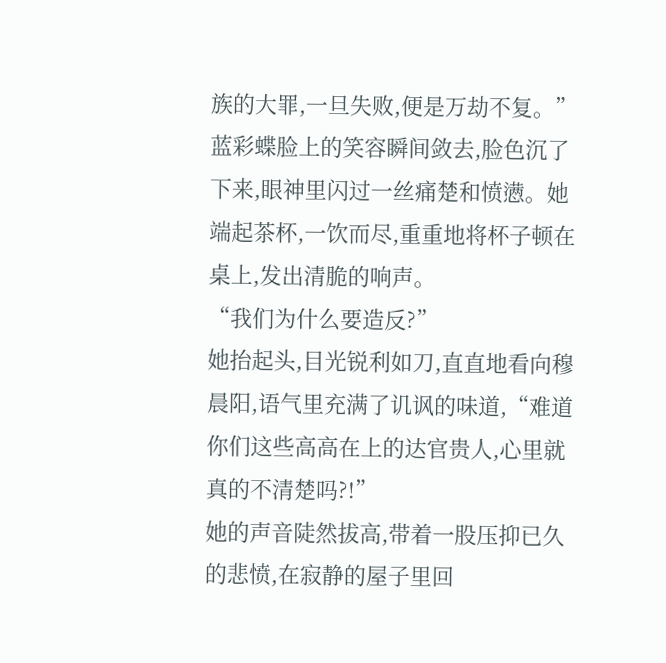族的大罪,一旦失败,便是万劫不复。”
蓝彩蝶脸上的笑容瞬间敛去,脸色沉了下来,眼神里闪过一丝痛楚和愤懑。她端起茶杯,一饮而尽,重重地将杯子顿在桌上,发出清脆的响声。
“我们为什么要造反?”
她抬起头,目光锐利如刀,直直地看向穆晨阳,语气里充满了讥讽的味道,“难道你们这些高高在上的达官贵人,心里就真的不清楚吗?!”
她的声音陡然拔高,带着一股压抑已久的悲愤,在寂静的屋子里回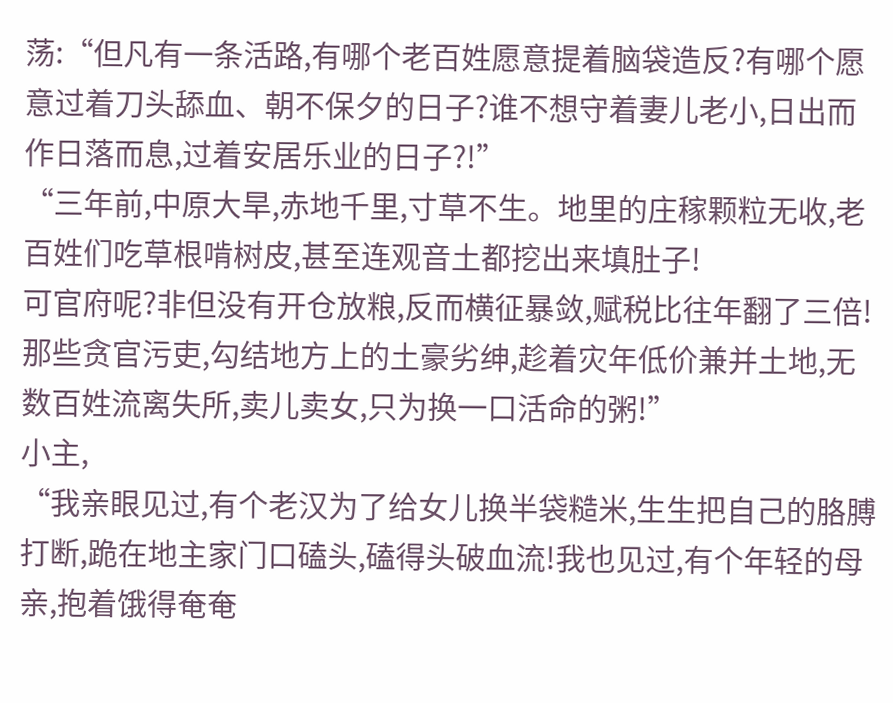荡:“但凡有一条活路,有哪个老百姓愿意提着脑袋造反?有哪个愿意过着刀头舔血、朝不保夕的日子?谁不想守着妻儿老小,日出而作日落而息,过着安居乐业的日子?!”
“三年前,中原大旱,赤地千里,寸草不生。地里的庄稼颗粒无收,老百姓们吃草根啃树皮,甚至连观音土都挖出来填肚子!
可官府呢?非但没有开仓放粮,反而横征暴敛,赋税比往年翻了三倍!那些贪官污吏,勾结地方上的土豪劣绅,趁着灾年低价兼并土地,无数百姓流离失所,卖儿卖女,只为换一口活命的粥!”
小主,
“我亲眼见过,有个老汉为了给女儿换半袋糙米,生生把自己的胳膊打断,跪在地主家门口磕头,磕得头破血流!我也见过,有个年轻的母亲,抱着饿得奄奄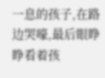一息的孩子,在路边哭嚎,最后眼睁睁看着孩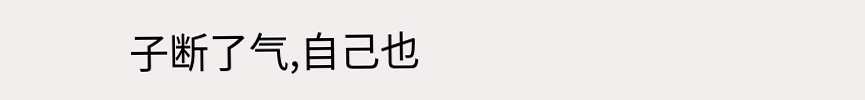子断了气,自己也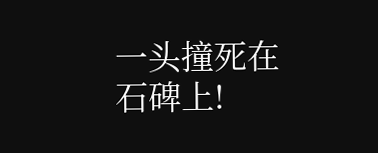一头撞死在石碑上!